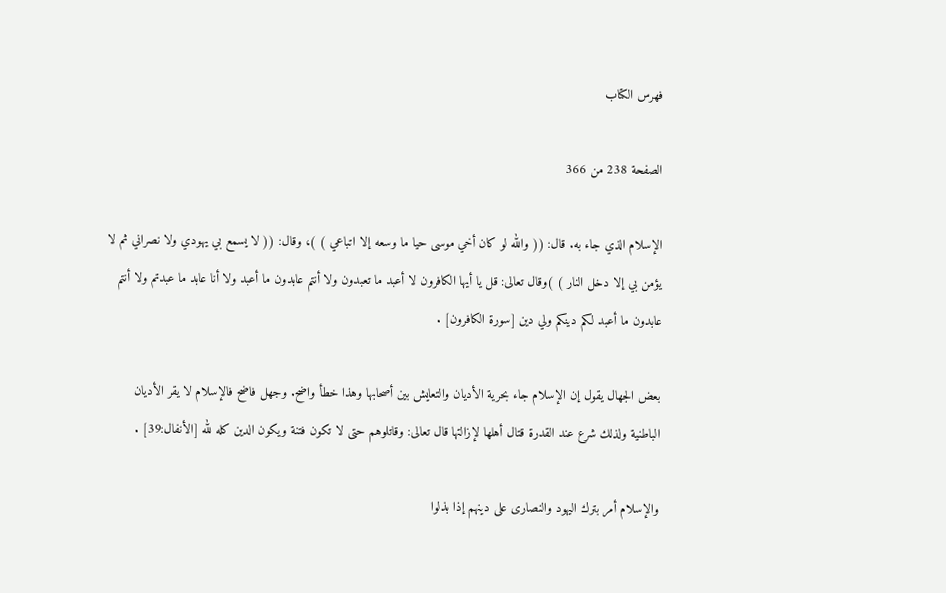فهرس الكتاب

الصفحة 238 من 366

الإسلام الذي جاء به. قال: (( والله لو كان أخي موسى حيا ما وسعه إلا اتباعي ) )، وقال: (( لا يسمع بي يهودي ولا نصراني ثم لا يؤمن بي إلا دخل النار ) )وقال تعالى: قل يا أيها الكافرون لا أعبد ما تعبدون ولا أنتم عابدون ما أعبد ولا أنا عابد ما عبدتم ولا أنتم عابدون ما أعبد لكم دينكم ولي دين [سورة الكافرون] .

بعض الجهال يقول إن الإسلام جاء بحرية الأديان والتعايش بين أصحابها وهذا خطأ واضح. وجهل فاضح فالإسلام لا يقر الأديان الباطنية ولذلك شرع عند القدرة قتال أهلها لإزالتها قال تعالى: وقاتلوهم حتى لا تكون فتنة ويكون الدين كله لله [الأنفال:39] .

والإسلام أمر بترك اليهود والنصارى على دينهم إذا بذلوا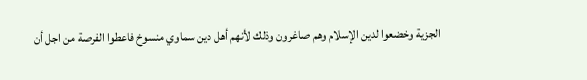الجزية وخضعوا لدين الإسلام وهم صاغرون وذلك لأنهم أهل دين سماوي منسوخ فاعطوا الفرصة من اجل أن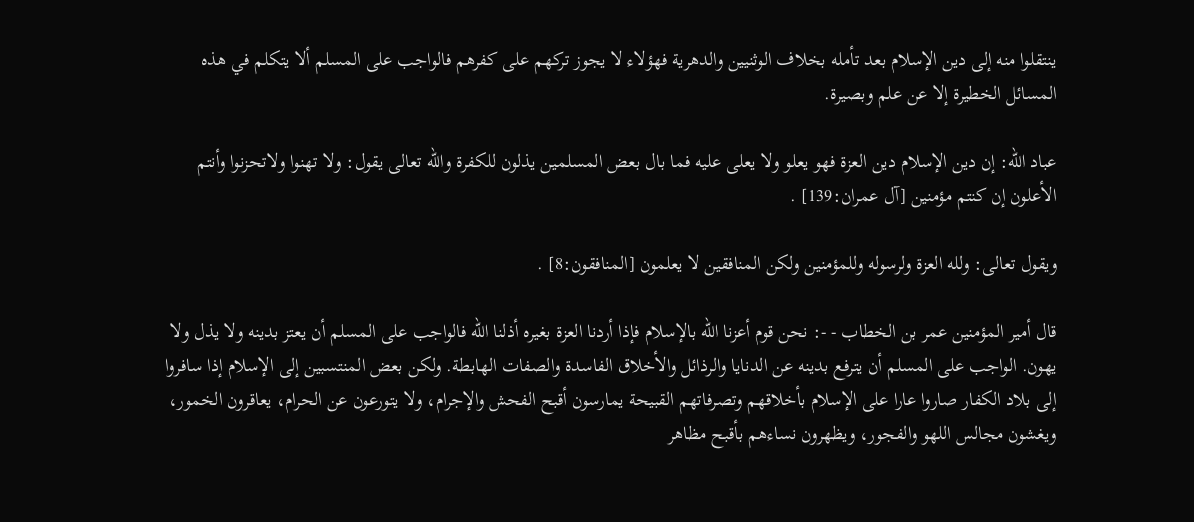ينتقلوا منه إلى دين الإسلام بعد تأمله بخلاف الوثنيين والدهرية فهؤلاء لا يجوز تركهم على كفرهم فالواجب على المسلم ألا يتكلم في هذه المسائل الخطيرة إلا عن علم وبصيرة.

عباد الله: إن دين الإسلام دين العزة فهو يعلو ولا يعلى عليه فما بال بعض المسلمين يذلون للكفرة والله تعالى يقول: ولا تهنوا ولاتحزنوا وأنتم الأعلون إن كنتم مؤمنين [آل عمران:139] .

ويقول تعالى: ولله العزة ولرسوله وللمؤمنين ولكن المنافقين لا يعلمون [المنافقون:8] .

قال أمير المؤمنين عمر بن الخطاب - -: نحن قوم أعزنا الله بالإسلام فإذا أردنا العزة بغيره أذلنا الله فالواجب على المسلم أن يعتز بدينه ولا يذل ولا يهون. الواجب على المسلم أن يترفع بدينه عن الدنايا والرذائل والأخلاق الفاسدة والصفات الهابطة. ولكن بعض المنتسبين إلى الإسلام إذا سافروا إلى بلاد الكفار صاروا عارا على الإسلام بأخلاقهم وتصرفاتهم القبيحة يمارسون أقبح الفحش والإجرام، ولا يتورعون عن الحرام، يعاقرون الخمور، ويغشون مجالس اللهو والفجور، ويظهرون نساءهم بأقبح مظاهر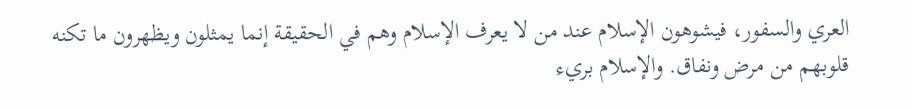العري والسفور، فيشوهون الإسلام عند من لا يعرف الإسلام وهم في الحقيقة إنما يمثلون ويظهرون ما تكنه قلوبهم من مرض ونفاق. والإسلام بريء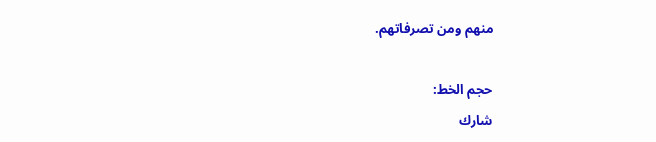منهم ومن تصرفاتهم.

حجم الخط:
شارك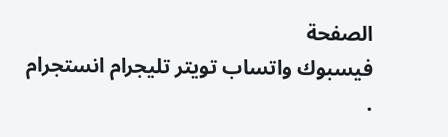الصفحة
فيسبوك واتساب تويتر تليجرام انستجرام
.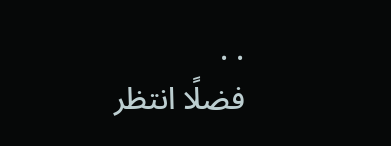. .
فضلًا انتظر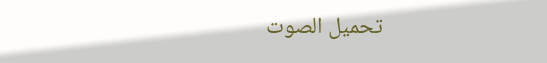تحميل الصوت